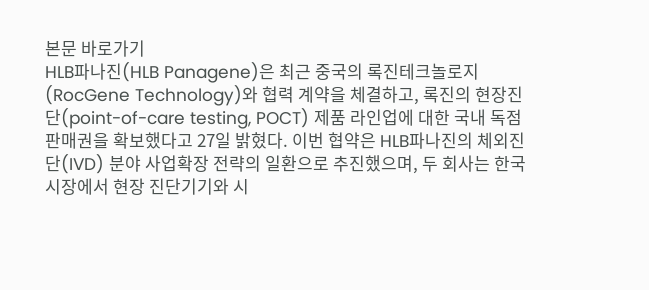본문 바로가기
HLB파나진(HLB Panagene)은 최근 중국의 록진테크놀로지(RocGene Technology)와 협력 계약을 체결하고, 록진의 현장진단(point-of-care testing, POCT) 제품 라인업에 대한 국내 독점 판매권을 확보했다고 27일 밝혔다. 이번 협약은 HLB파나진의 체외진단(IVD) 분야 사업확장 전략의 일환으로 추진했으며, 두 회사는 한국 시장에서 현장 진단기기와 시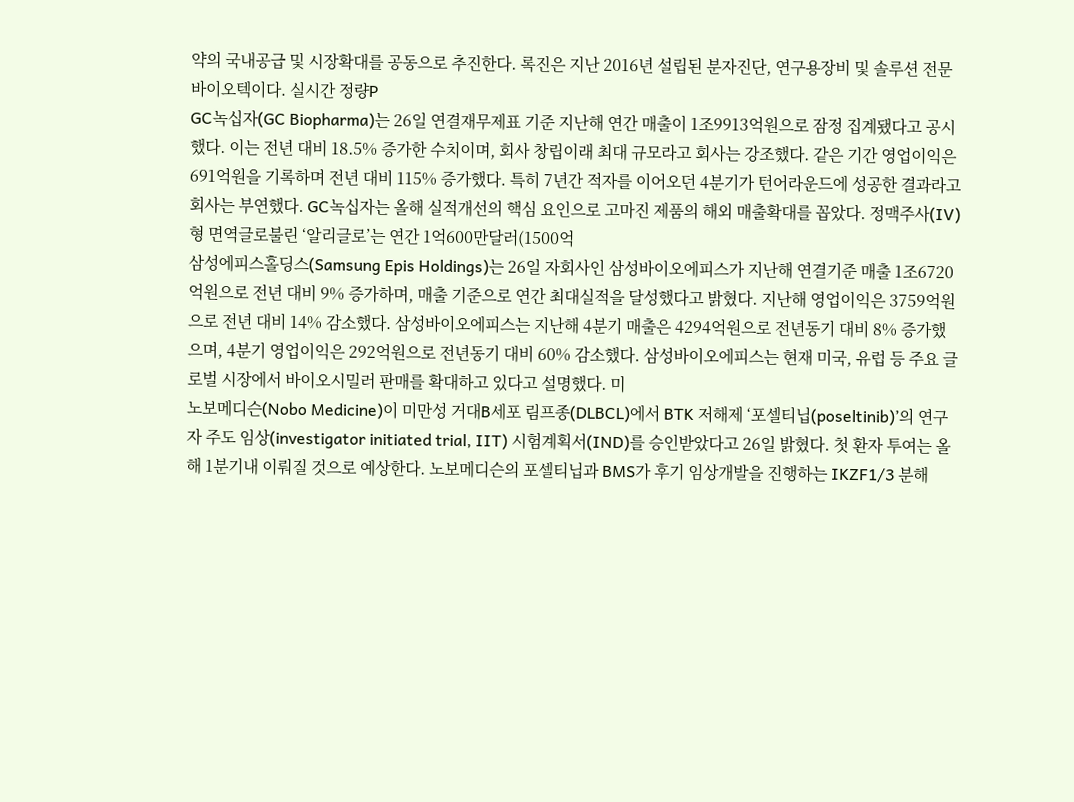약의 국내공급 및 시장확대를 공동으로 추진한다. 록진은 지난 2016년 설립된 분자진단, 연구용장비 및 솔루션 전문 바이오텍이다. 실시간 정량P
GC녹십자(GC Biopharma)는 26일 연결재무제표 기준 지난해 연간 매출이 1조9913억원으로 잠정 집계됐다고 공시했다. 이는 전년 대비 18.5% 증가한 수치이며, 회사 창립이래 최대 규모라고 회사는 강조했다. 같은 기간 영업이익은 691억원을 기록하며 전년 대비 115% 증가했다. 특히 7년간 적자를 이어오던 4분기가 턴어라운드에 성공한 결과라고 회사는 부연했다. GC녹십자는 올해 실적개선의 핵심 요인으로 고마진 제품의 해외 매출확대를 꼽았다. 정맥주사(IV)형 면역글로불린 ‘알리글로’는 연간 1억600만달러(1500억
삼성에피스홀딩스(Samsung Epis Holdings)는 26일 자회사인 삼성바이오에피스가 지난해 연결기준 매출 1조6720억원으로 전년 대비 9% 증가하며, 매출 기준으로 연간 최대실적을 달성했다고 밝혔다. 지난해 영업이익은 3759억원으로 전년 대비 14% 감소했다. 삼성바이오에피스는 지난해 4분기 매출은 4294억원으로 전년동기 대비 8% 증가했으며, 4분기 영업이익은 292억원으로 전년동기 대비 60% 감소했다. 삼성바이오에피스는 현재 미국, 유럽 등 주요 글로벌 시장에서 바이오시밀러 판매를 확대하고 있다고 설명했다. 미
노보메디슨(Nobo Medicine)이 미만성 거대B세포 림프종(DLBCL)에서 BTK 저해제 ‘포셀티닙(poseltinib)’의 연구자 주도 임상(investigator initiated trial, IIT) 시험계획서(IND)를 승인받았다고 26일 밝혔다. 첫 환자 투여는 올해 1분기내 이뤄질 것으로 예상한다. 노보메디슨의 포셀티닙과 BMS가 후기 임상개발을 진행하는 IKZF1/3 분해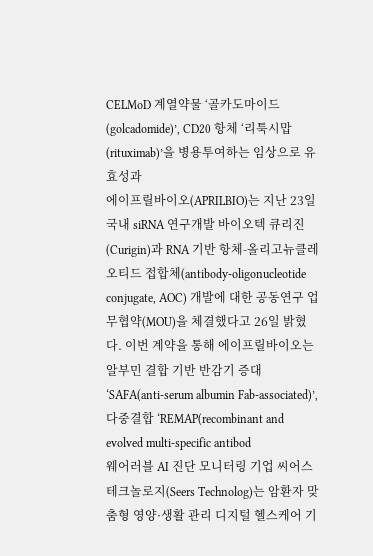CELMoD 계열약물 ‘골카도마이드(golcadomide)’, CD20 항체 ‘리툭시맙(rituximab)’을 병용투여하는 임상으로 유효성과
에이프릴바이오(APRILBIO)는 지난 23일 국내 siRNA 연구개발 바이오텍 큐리진(Curigin)과 RNA 기반 항체-올리고뉴클레오티드 접합체(antibody-oligonucleotide conjugate, AOC) 개발에 대한 공동연구 업무협약(MOU)을 체결했다고 26일 밝혔다. 이번 계약을 통해 에이프릴바이오는 알부민 결합 기반 반감기 증대 ‘SAFA(anti-serum albumin Fab-associated)’, 다중결합 ‘REMAP(recombinant and evolved multi-specific antibod
웨어러블 AI 진단 모니터링 기업 씨어스테크놀로지(Seers Technolog)는 암환자 맞춤형 영양·생활 관리 디지털 헬스케어 기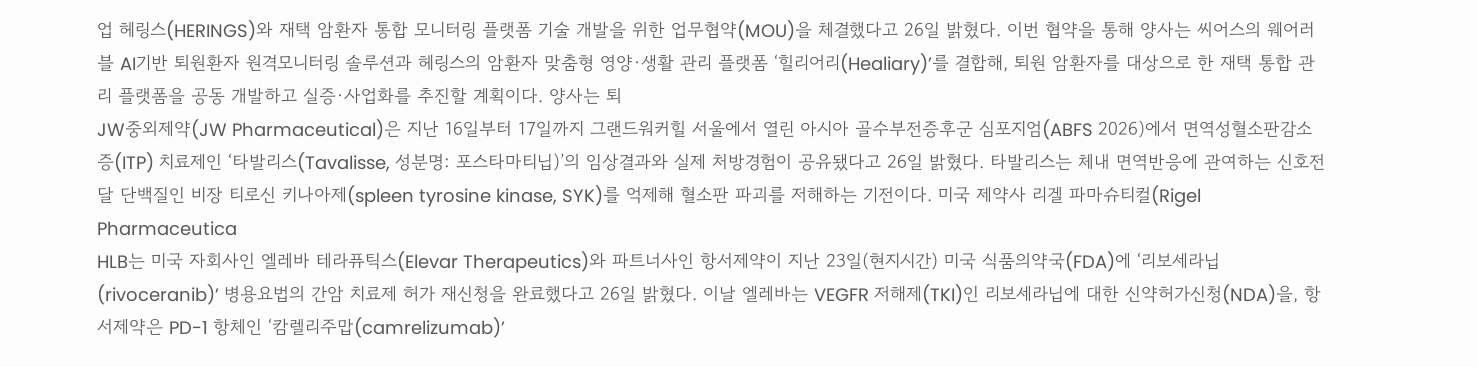업 헤링스(HERINGS)와 재택 암환자 통합 모니터링 플랫폼 기술 개발을 위한 업무협약(MOU)을 체결했다고 26일 밝혔다. 이번 협약을 통해 양사는 씨어스의 웨어러블 AI기반 퇴원환자 원격모니터링 솔루션과 헤링스의 암환자 맞춤형 영양·생활 관리 플랫폼 ‘힐리어리(Healiary)’를 결합해, 퇴원 암환자를 대상으로 한 재택 통합 관리 플랫폼을 공동 개발하고 실증·사업화를 추진할 계획이다. 양사는 퇴
JW중외제약(JW Pharmaceutical)은 지난 16일부터 17일까지 그랜드워커힐 서울에서 열린 아시아 골수부전증후군 심포지엄(ABFS 2026)에서 면역성혈소판감소증(ITP) 치료제인 ‘타발리스(Tavalisse, 성분명: 포스타마티닙)’의 임상결과와 실제 처방경험이 공유됐다고 26일 밝혔다. 타발리스는 체내 면역반응에 관여하는 신호전달 단백질인 비장 티로신 키나아제(spleen tyrosine kinase, SYK)를 억제해 혈소판 파괴를 저해하는 기전이다. 미국 제약사 리겔 파마슈티컬(Rigel Pharmaceutica
HLB는 미국 자회사인 엘레바 테라퓨틱스(Elevar Therapeutics)와 파트너사인 항서제약이 지난 23일(현지시간) 미국 식품의약국(FDA)에 ‘리보세라닙(rivoceranib)’ 병용요법의 간암 치료제 허가 재신청을 완료했다고 26일 밝혔다. 이날 엘레바는 VEGFR 저해제(TKI)인 리보세라닙에 대한 신약허가신청(NDA)을, 항서제약은 PD-1 항체인 ‘캄렐리주맙(camrelizumab)’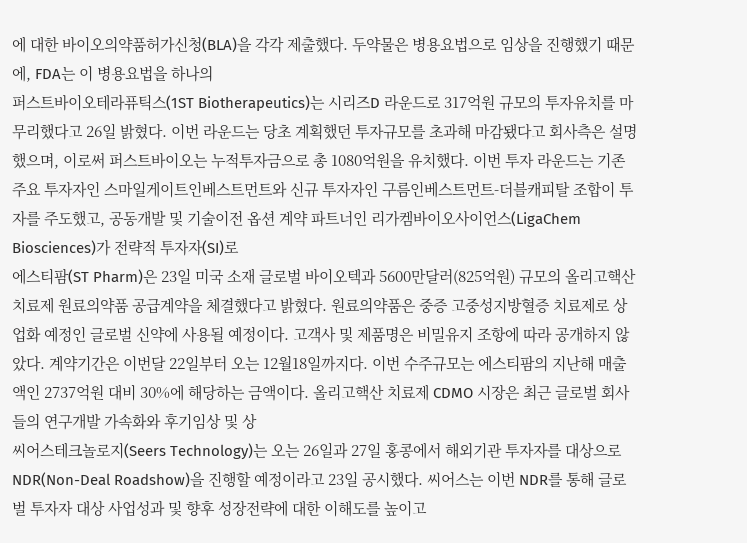에 대한 바이오의약품허가신청(BLA)을 각각 제출했다. 두약물은 병용요법으로 임상을 진행했기 때문에, FDA는 이 병용요법을 하나의
퍼스트바이오테라퓨틱스(1ST Biotherapeutics)는 시리즈D 라운드로 317억원 규모의 투자유치를 마무리했다고 26일 밝혔다. 이번 라운드는 당초 계획했던 투자규모를 초과해 마감됐다고 회사측은 설명했으며, 이로써 퍼스트바이오는 누적투자금으로 총 1080억원을 유치했다. 이번 투자 라운드는 기존 주요 투자자인 스마일게이트인베스트먼트와 신규 투자자인 구름인베스트먼트-더블캐피탈 조합이 투자를 주도했고, 공동개발 및 기술이전 옵션 계약 파트너인 리가켐바이오사이언스(LigaChem Biosciences)가 전략적 투자자(SI)로
에스티팜(ST Pharm)은 23일 미국 소재 글로벌 바이오텍과 5600만달러(825억원) 규모의 올리고핵산 치료제 원료의약품 공급계약을 체결했다고 밝혔다. 원료의약품은 중증 고중성지방혈증 치료제로 상업화 예정인 글로벌 신약에 사용될 예정이다. 고객사 및 제품명은 비밀유지 조항에 따라 공개하지 않았다. 계약기간은 이번달 22일부터 오는 12월18일까지다. 이번 수주규모는 에스티팜의 지난해 매출액인 2737억원 대비 30%에 해당하는 금액이다. 올리고핵산 치료제 CDMO 시장은 최근 글로벌 회사들의 연구개발 가속화와 후기임상 및 상
씨어스테크놀로지(Seers Technology)는 오는 26일과 27일 홍콩에서 해외기관 투자자를 대상으로 NDR(Non-Deal Roadshow)을 진행할 예정이라고 23일 공시했다. 씨어스는 이번 NDR를 통해 글로벌 투자자 대상 사업성과 및 향후 성장전략에 대한 이해도를 높이고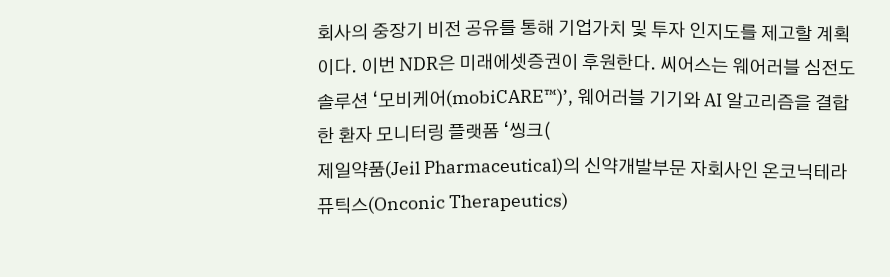회사의 중장기 비전 공유를 통해 기업가치 및 투자 인지도를 제고할 계획이다. 이번 NDR은 미래에셋증권이 후원한다. 씨어스는 웨어러블 심전도 솔루션 ‘모비케어(mobiCARE™)’, 웨어러블 기기와 AI 알고리즘을 결합한 환자 모니터링 플랫폼 ‘씽크(
제일약품(Jeil Pharmaceutical)의 신약개발부문 자회사인 온코닉테라퓨틱스(Onconic Therapeutics)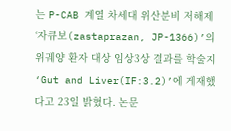는 P-CAB 계열 차세대 위산분비 저해제 ‘자큐보(zastaprazan, JP-1366)’의 위궤양 환자 대상 임상3상 결과를 학술지 ‘Gut and Liver(IF:3.2)’에 게재했다고 23일 밝혔다. 논문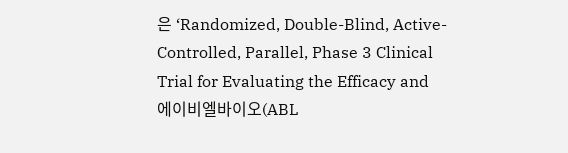은 ‘Randomized, Double-Blind, Active-Controlled, Parallel, Phase 3 Clinical Trial for Evaluating the Efficacy and
에이비엘바이오(ABL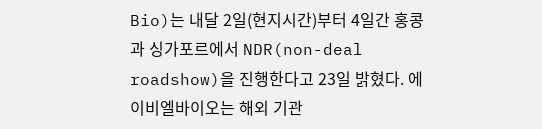Bio)는 내달 2일(현지시간)부터 4일간 홍콩과 싱가포르에서 NDR(non-deal roadshow)을 진행한다고 23일 밝혔다. 에이비엘바이오는 해외 기관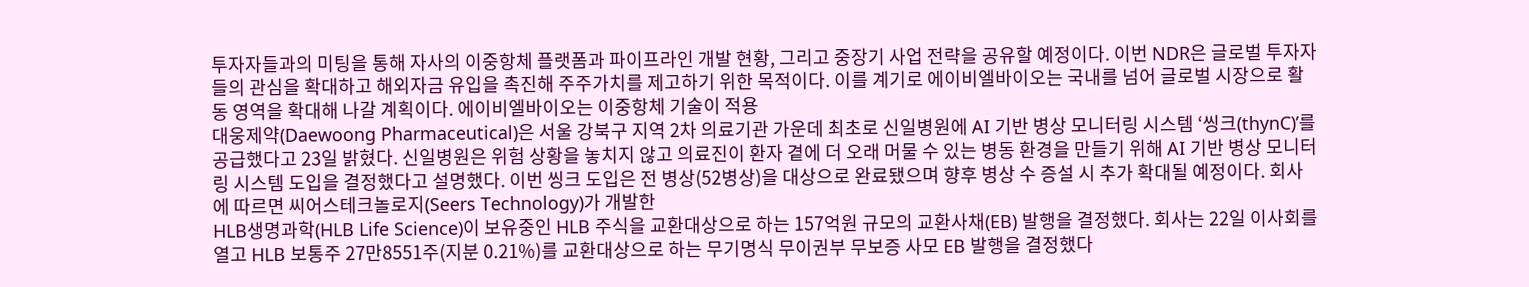투자자들과의 미팅을 통해 자사의 이중항체 플랫폼과 파이프라인 개발 현황, 그리고 중장기 사업 전략을 공유할 예정이다. 이번 NDR은 글로벌 투자자들의 관심을 확대하고 해외자금 유입을 촉진해 주주가치를 제고하기 위한 목적이다. 이를 계기로 에이비엘바이오는 국내를 넘어 글로벌 시장으로 활동 영역을 확대해 나갈 계획이다. 에이비엘바이오는 이중항체 기술이 적용
대웅제약(Daewoong Pharmaceutical)은 서울 강북구 지역 2차 의료기관 가운데 최초로 신일병원에 AI 기반 병상 모니터링 시스템 ‘씽크(thynC)’를 공급했다고 23일 밝혔다. 신일병원은 위험 상황을 놓치지 않고 의료진이 환자 곁에 더 오래 머물 수 있는 병동 환경을 만들기 위해 AI 기반 병상 모니터링 시스템 도입을 결정했다고 설명했다. 이번 씽크 도입은 전 병상(52병상)을 대상으로 완료됐으며 향후 병상 수 증설 시 추가 확대될 예정이다. 회사에 따르면 씨어스테크놀로지(Seers Technology)가 개발한
HLB생명과학(HLB Life Science)이 보유중인 HLB 주식을 교환대상으로 하는 157억원 규모의 교환사채(EB) 발행을 결정했다. 회사는 22일 이사회를 열고 HLB 보통주 27만8551주(지분 0.21%)를 교환대상으로 하는 무기명식 무이권부 무보증 사모 EB 발행을 결정했다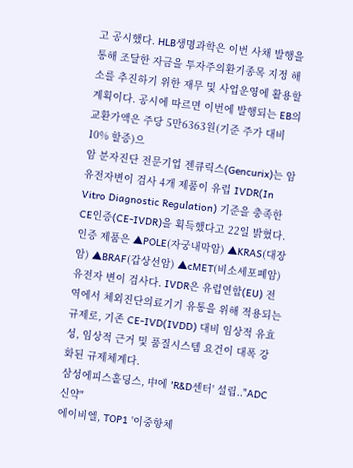고 공시했다. HLB생명과학은 이번 사채 발행을 통해 조달한 자금을 투자주의환기종목 지정 해소를 추진하기 위한 재무 및 사업운영에 활용할 계획이다. 공시에 따르면 이번에 발행되는 EB의 교환가액은 주당 5만6363원(기준 주가 대비 10% 할증)으
암 분자진단 전문기업 젠큐릭스(Gencurix)는 암 유전자변이 검사 4개 제품이 유럽 IVDR(In Vitro Diagnostic Regulation) 기준을 충족한 CE인증(CE-IVDR)을 획득했다고 22일 밝혔다. 인증 제품은 ▲POLE(자궁내막암) ▲KRAS(대장암) ▲BRAF(갑상선암) ▲cMET(비소세포폐암) 유전자 변이 검사다. IVDR은 유럽연합(EU) 전역에서 체외진단의료기기 유통을 위해 적용되는 규제로, 기존 CE-IVD(IVDD) 대비 임상적 유효성, 임상적 근거 및 품질시스템 요건이 대폭 강화된 규제체계다.
삼성에피스홀딩스, 中에 'R&D센터' 설립.."ADC 신약"
에이비엘, TOP1 '이중항체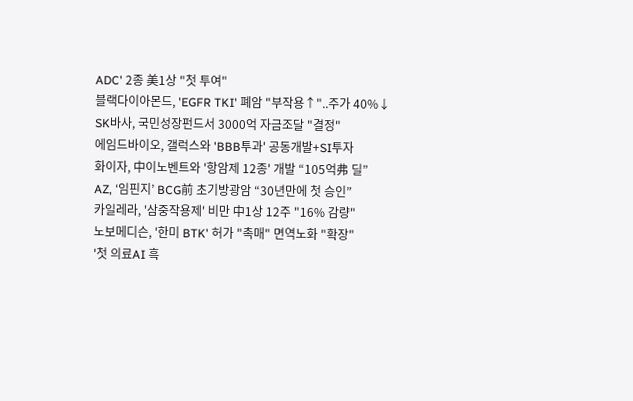ADC' 2종 美1상 "첫 투여"
블랙다이아몬드, 'EGFR TKI' 폐암 "부작용↑"..주가 40%↓
SK바사, 국민성장펀드서 3000억 자금조달 "결정"
에임드바이오, 갤럭스와 'BBB투과' 공동개발+SI투자
화이자, 中이노벤트와 '항암제 12종' 개발 “105억弗 딜”
AZ, ‘임핀지’ BCG前 초기방광암 “30년만에 첫 승인”
카일레라, '삼중작용제' 비만 中1상 12주 "16% 감량"
노보메디슨, '한미 BTK' 허가 "촉매" 면역노화 "확장"
'첫 의료AI 흑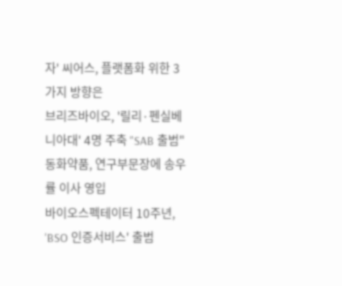자' 씨어스, 플랫폼화 위한 3가지 방향은
브리즈바이오, '릴리·펜실베니아대' 4명 주축 "SAB 출범"
동화약품, 연구부문장에 송우률 이사 영입
바이오스펙테이터 10주년, 'BSO 인증서비스' 출범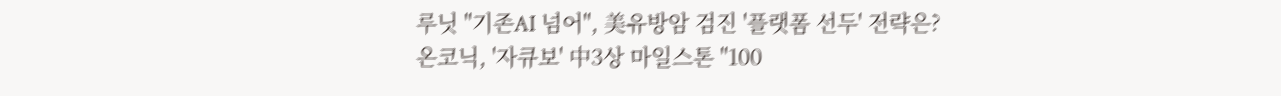루닛 "기존AI 넘어", 美유방암 검진 '플랫폼 선두' 전략은?
온코닉, '자큐보' 中3상 마일스톤 "100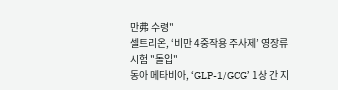만弗 수령"
셀트리온, ‘비만 4중작용 주사제’ 영장류 시험 "돌입"
동아 메타비아, ‘GLP-1/GCG’ 1상 간 지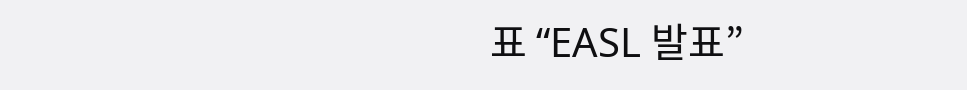표 “EASL 발표”